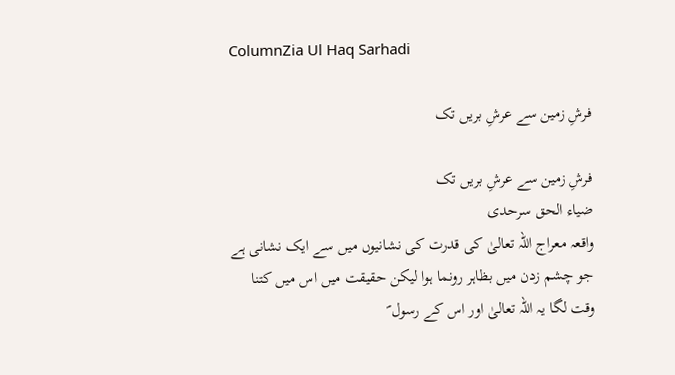ColumnZia Ul Haq Sarhadi

فرشِ زمین سے عرشِ بریں تک

فرشِ زمین سے عرشِ بریں تک
ضیاء الحق سرحدی
واقعہ معراج اللہ تعالیٰ کی قدرت کی نشانیوں میں سے ایک نشانی ہے جو چشم زدن میں بظاہر رونما ہوا لیکن حقیقت میں اس میں کتنا وقت لگا یہ اللہ تعالیٰ اور اس کے رسول ؐ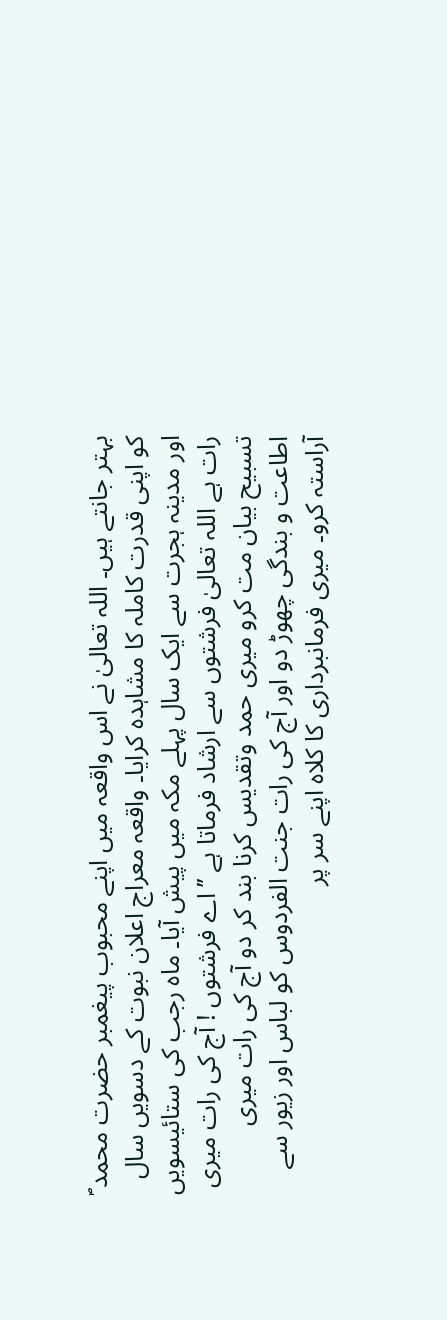بہتر جانتے ہیں۔ اللہ تعالیٰ نے اس واقعہ میں اپنے محبوب پیغمبر حضرت محمد ؐ کو اپنی قدرت کاملہ کا مشاہدہ کرایا۔ واقعہ معراج اعلان نبوت کے دسویں سال اور مدینہ ہجرت سے ایک سال پہلے مکہ میں پیش آیا۔ ماہ رجب کی ستائیسویں رات ہے اللہ تعالیٰ فرشتوں سے ارشاد فرماتا ہے ’’ اے فرشتوں ! آج کی رات میری تسبیح بیان مت کرو میری حمد وتقدیس کرنا بند کر دو آج کی رات میری اطاعت و بندگی چھوڑ دو اور آج کی رات جنت الفردوس کو لباس اور زیور سے آراستہ کرو۔ میری فرمانبرداری کا کلاہ اپنے سر پر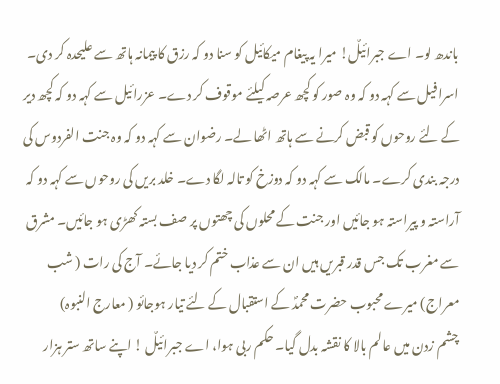باندھ لو۔ اے جبرائیلٌ! میرا یہ پیغام میکائیل کو سنا دو کہ رزق کا پیمانہ ہاتھ سے علیحدہ کر دی۔ اسرافیل سے کہہ دو کہ وہ صور کو کچھ عرصہ کیلئے موقوف کر دے۔ عزرائیل سے کہہ دو کہ کچھ دیر کے لئے روحوں کو قبض کرنے سے ہاتھ اٹھا لے۔ رضوان سے کہہ دو کہ وہ جنت الفردوس کی درجہ بندی کرے۔ مالک سے کہہ دو کہ دوزخ کو تالہ لگا دے۔ خلد بریں کی روحوں سے کہہ دو کہ آراستہ و پیراستہ ہو جائیں اور جنت کے محلوں کی چھتوں پر صف بستہ کھڑی ہو جائیں۔ مشرق سے مغرب تک جس قدر قبریں ہیں ان سے عذاب ختم کر دیا جائے۔ آج کی رات ( شب معراج) میرے محبوب حضرت محمدؐ کے استقبال کے لئے تیار ہوجائو ( معارج النبوہ)
چشم زدن میں عالم بالا کا نقشہ بدل گیا۔ حکم ربی ہوا، اے جبرائیلٌ ! اپنے ساتھ ستر ہزار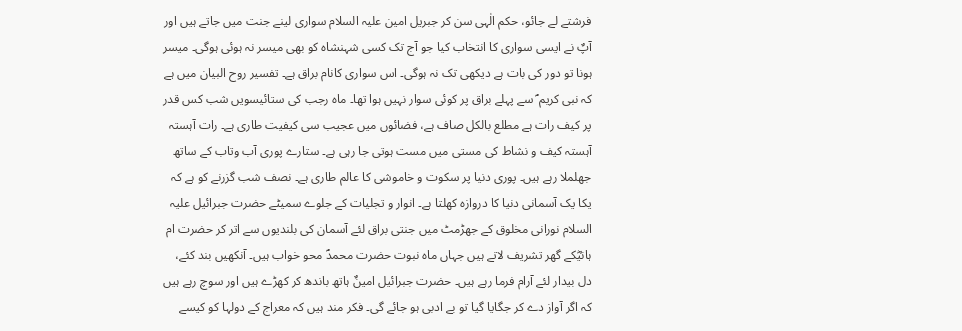فرشتے لے جائو، حکم الٰہی سن کر جبریل امین علیہ السلام سواری لینے جنت میں جاتے ہیں اور آپٌ نے ایسی سواری کا انتخاب کیا جو آج تک کسی شہنشاہ کو بھی میسر نہ ہوئی ہوگی۔ میسر ہونا تو دور کی بات ہے دیکھی تک نہ ہوگی۔ اس سواری کانام براق ہے۔ تفسیر روح البیان میں ہے کہ نبی کریم ؐ سے پہلے براق پر کوئی سوار نہیں ہوا تھا۔ ماہ رجب کی ستائیسویں شب کس قدر پر کیف رات ہے مطلع بالکل صاف ہے، فضائوں میں عجیب سی کیفیت طاری ہے۔ رات آہستہ آہستہ کیف و نشاط کی مستی میں مست ہوتی جا رہی ہے۔ ستارے پوری آب وتاب کے ساتھ جھلملا رہے ہیں۔ پوری دنیا پر سکوت و خاموشی کا عالم طاری ہے۔ نصف شب گزرنے کو ہے کہ یکا یک آسمانی دنیا کا دروازہ کھلتا ہے۔ انوار و تجلیات کے جلوے سمیٹے حضرت جبرائیل علیہ السلام نورانی مخلوق کے جھڑمٹ میں جنتی براق لئے آسمان کی بلندیوں سے اتر کر حضرت ام ہانیؓکے گھر تشریف لاتے ہیں جہاں ماہ نبوت حضرت محمدؐ محو خواب ہیں۔ آنکھیں بند کئے، دل بیدار لئے آرام فرما رہے ہیں۔ حضرت جبرائیل امینٌ ہاتھ باندھ کر کھڑے ہیں اور سوچ رہے ہیں کہ اگر آواز دے کر جگایا گیا تو بے ادبی ہو جائے گی۔ فکر مند ہیں کہ معراج کے دولہا کو کیسے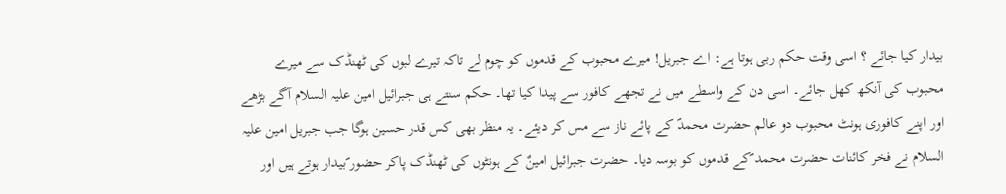بیدار کیا جائے ؟ اسی وقت حکم ربی ہوتا ہے: اے جبریل! میرے محبوب کے قدموں کو چوم لے تاکہ تیرے لبوں کی ٹھنڈک سے میرے محبوب کی آنکھ کھل جائے۔ اسی دن کے واسطے میں نے تجھے کافور سے پیدا کیا تھا۔ حکم سنتے ہی جبرائیل امین علیہ السلام آگے بڑھے اور اپنے کافوری ہونٹ محبوب دو عالم حضرت محمدؐ کے پائے ناز سے مس کر دیئے۔ یہ منظر بھی کس قدر حسین ہوگا جب جبریل امین علیہ السلام نے فخر کائنات حضرت محمد ؐکے قدموں کو بوسہ دیا۔ حضرت جبرائیل امینٌ کے ہونٹوں کی ٹھنڈک پاکر حضور ؐبیدار ہوتے ہیں اور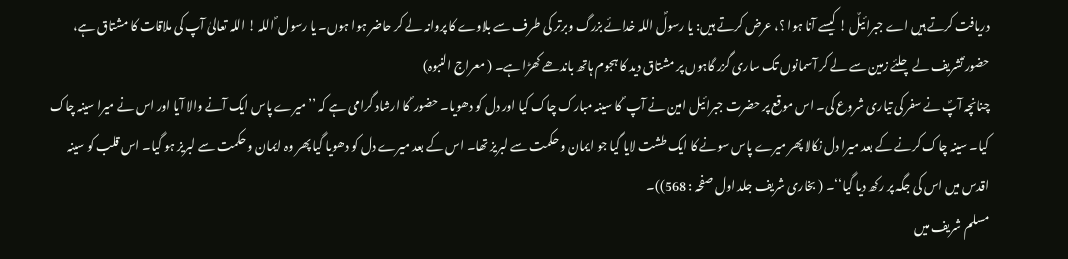دریافت کرتے ہیں اے جبرائیلٌ ! کیسے آنا ہوا ؟، عرض کرتے ہیں: یا رسولؐ اللہ خدائے بزرگ وبرتر کی طرف سے بلاوے کا پروانہ لے کر حاضر ہوا ہوں۔ یا رسول ؐ اللہ ! اللہ تعالیٰ آپ کی ملاقات کا مشتاق ہے، حضور ؐتشریف لے چلئے زمین سے لے کر آسمانوں تک ساری گزر گاہوں پر مشتاق دید کا ہجوم ہاتھ باندھے کھڑا ہے۔ ( معراج النبوہ)
چنانچہ آپؐ نے سفر کی تیاری شروع کی۔ اس موقع پر حضرت جبرائیل امین نے آپ ؐ کا سینہ مبارک چاک کیا اور دل کو دھویا۔ حضور ؐ کا ارشاد گرامی ہے کہ ’’ میرے پاس ایک آنے والا آیا اور اس نے میرا سینہ چاک کیا۔ سینہ چاک کرنے کے بعد میرا دل نکالا پھر میرے پاس سونے کا ایک طشت لایا گیا جو ایمان و حکمت سے لبریز تھا۔ اس کے بعد میرے دل کو دھویا گیا پھر وہ ایمان و حکمت سے لبریز ہو گیا۔ اس قلب کو سینہ اقدس میں اس کی جگہ پر رکھ دیا گیا‘‘۔ ( بخاری شریف جلد اول صفحہ : 568))۔
مسلم شریف میں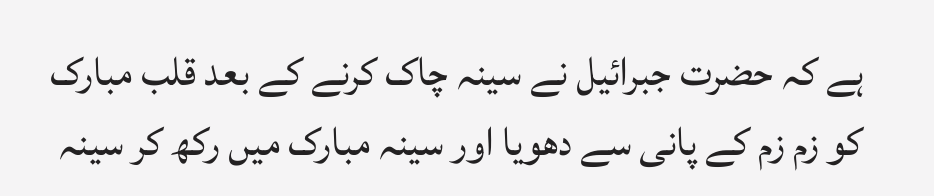ہے کہ حضرت جبرائیل نے سینہ چاک کرنے کے بعد قلب مبارک کو زم زم کے پانی سے دھویا اور سینہ مبارک میں رکھ کر سینہ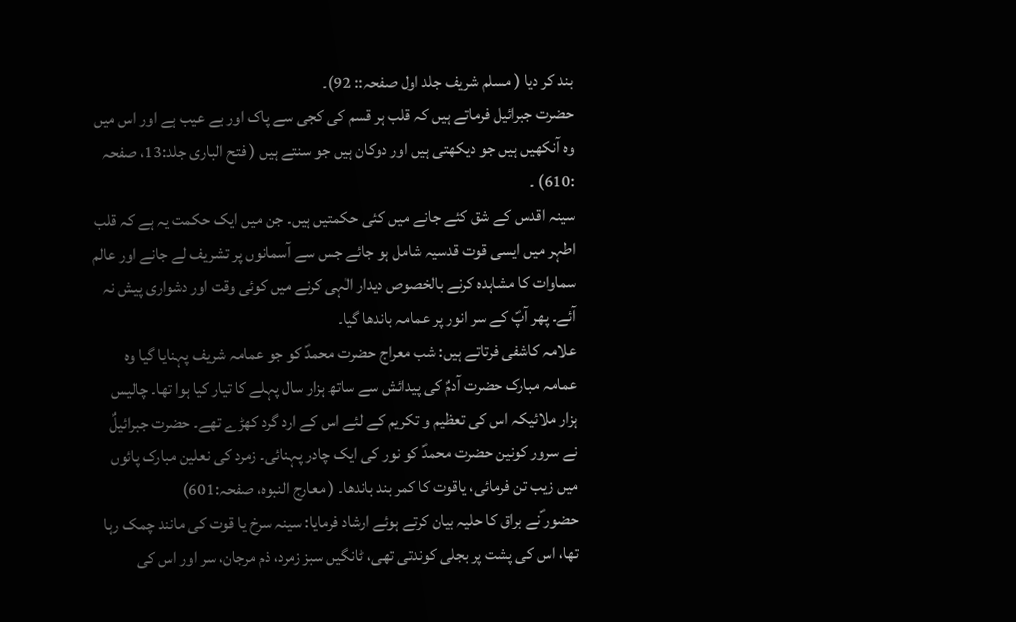بند کر دیا ( مسلم شریف جلد اول صفحہ:: 92)۔
حضرت جبرائیل فرماتے ہیں کہ قلب ہر قسم کی کجی سے پاک اور بے عیب ہے اور اس میں وہ آنکھیں ہیں جو دیکھتی ہیں اور دوکان ہیں جو سنتے ہیں ( فتح الباری جلد:13، صفحہ :610) ۔
سینہ اقدس کے شق کئے جانے میں کئی حکمتیں ہیں۔ جن میں ایک حکمت یہ ہے کہ قلب اطہر میں ایسی قوت قدسیہ شامل ہو جائے جس سے آسمانوں پر تشریف لے جانے اور عالم سماوات کا مشاہدہ کرنے بالخصوص دیدار الٰہی کرنے میں کوئی وقت اور دشواری پیش نہ آئے۔ پھر آپؐ کے سر انور پر عمامہ باندھا گیا۔
علامہ کاشفی فرتاتے ہیں: شب معراج حضرت محمدؐ کو جو عمامہ شریف پہنایا گیا وہ عمامہ مبارک حضرت آدمٌ کی پیدائش سے ساتھ ہزار سال پہلے کا تیار کیا ہوا تھا۔ چالیس ہزار ملائیکہ اس کی تعظیم و تکریم کے لئے اس کے ارد گرد کھڑے تھے۔ حضرت جبرائیلٌ نے سرور کونین حضرت محمدؐ کو نور کی ایک چادر پہنائی۔ زمرد کی نعلین مبارک پائوں میں زیب تن فرمائی، یاقوت کا کمر بند باندھا۔ ( معارج النبوہ، صفحہ:601)
حضور ؐنے براق کا حلیہ بیان کرتے ہوئے ارشاد فرمایا: سینہ سرخ یا قوت کی مانند چمک رہا تھا، اس کی پشت پر بجلی کوندتی تھی، ٹانگیں سبز زمرد، ذم مرجان، سر اور اس کی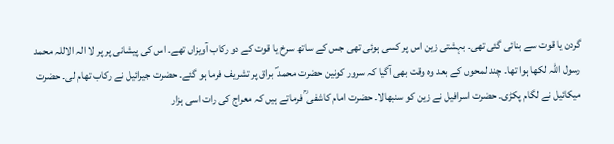گردن یا قوت سے بنائی گئی تھی۔ بہشتی زین اس پر کسی ہوئی تھی جس کے ساتھ سرخ یا قوت کے دو رکاب آویزاں تھے۔ اس کی پیشانی پر پر لا الہ الاللہ محمد رسول اللہ لکھا ہوا تھا۔ چند لمحوں کے بعد وہ وقت بھی آگیا کہ سرور کونین حضرت محمد ؐ براق پر تشریف فرما ہو گئے۔ حضرت جیرائیل نے رکاب تھام لی۔ حضرت میکائیل نے لگام پکڑی۔ حضرت اسرافیل نے زین کو سنبھالا۔ حضرت امام کاشفی ؒ فرماتے ہیں کہ معراج کی رات اسی ہزار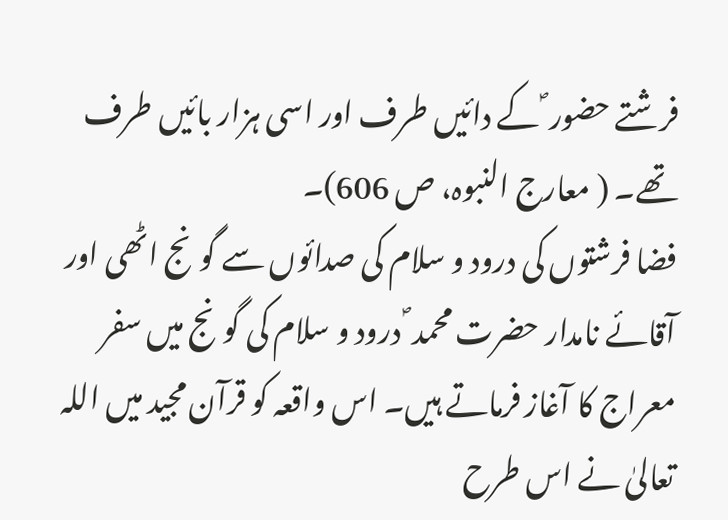فرشتے حضور ؐ کے دائیں طرف اور اسی ہزار بائیں طرف تھے۔ ( معارج النبوہ، ص 606)۔
فضا فرشتوں کی درود و سلام کی صدائوں سے گونج اٹھی اور آقائے نامدار حضرت محمد ؐ درود و سلام کی گونج میں سفر معراج کا آغاز فرماتے ہیں۔ اس واقعہ کو قرآن مجید میں اللہ تعالیٰ نے اس طرح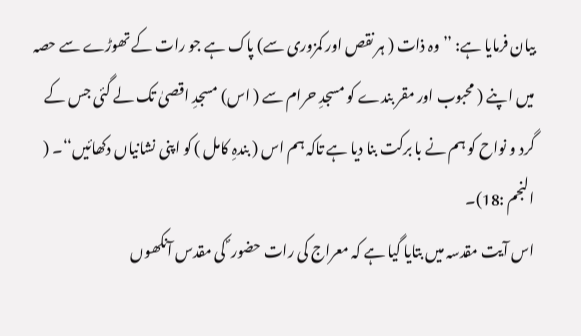بیان فرمایا ہے: ’’ وہ ذات ( ہر نقص اور کمزوری سے) پاک ہے جو رات کے تھوڑے سے حصہ میں اپنے ( محبوب اور مقر بندے کو مسجدِ حرام سے ( اس) مسجدِ اقصیٰ تک لے گئی جس کے گرد و نواح کو ہم نے با برکت بنا دیا ہے تاکہ ہم اس ( بندہِ کامل ) کو اپنی نشانیاں دکھائیں‘‘۔ ( النجم :18)۔
اس آیت مقدسہ میں بتایا گیا ہے کہ معراج کی رات حضور ؐ کی مقدس آنکھوں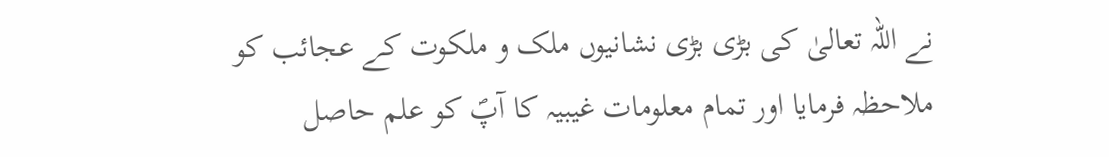نے اللہ تعالیٰ کی بڑی بڑی نشانیوں ملک و ملکوت کے عجائب کو ملاحظہ فرمایا اور تمام معلومات غیبیہ کا آپؐ کو علم حاصل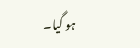ہو گیا۔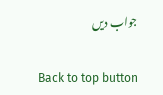جواب دیں

Back to top button